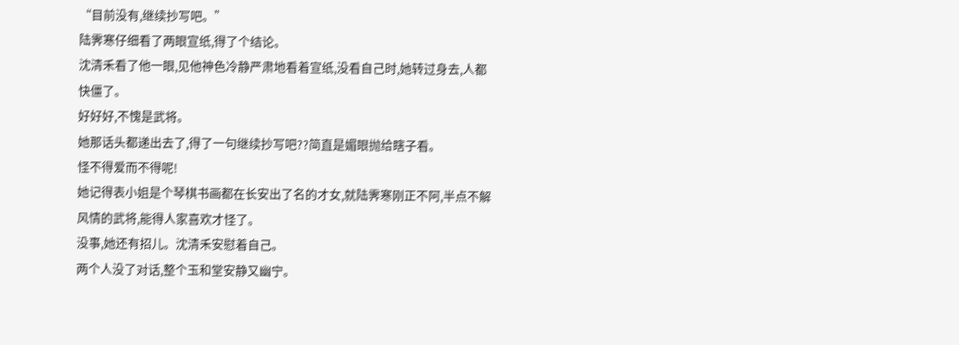“目前没有,继续抄写吧。”
陆霁寒仔细看了两眼宣纸,得了个结论。
沈清禾看了他一眼,见他神色冷静严肃地看着宣纸,没看自己时,她转过身去,人都快僵了。
好好好,不愧是武将。
她那话头都递出去了,得了一句继续抄写吧??简直是媚眼抛给瞎子看。
怪不得爱而不得呢!
她记得表小姐是个琴棋书画都在长安出了名的才女,就陆霁寒刚正不阿,半点不解风情的武将,能得人家喜欢才怪了。
没事,她还有招儿。沈清禾安慰着自己。
两个人没了对话,整个玉和堂安静又幽宁。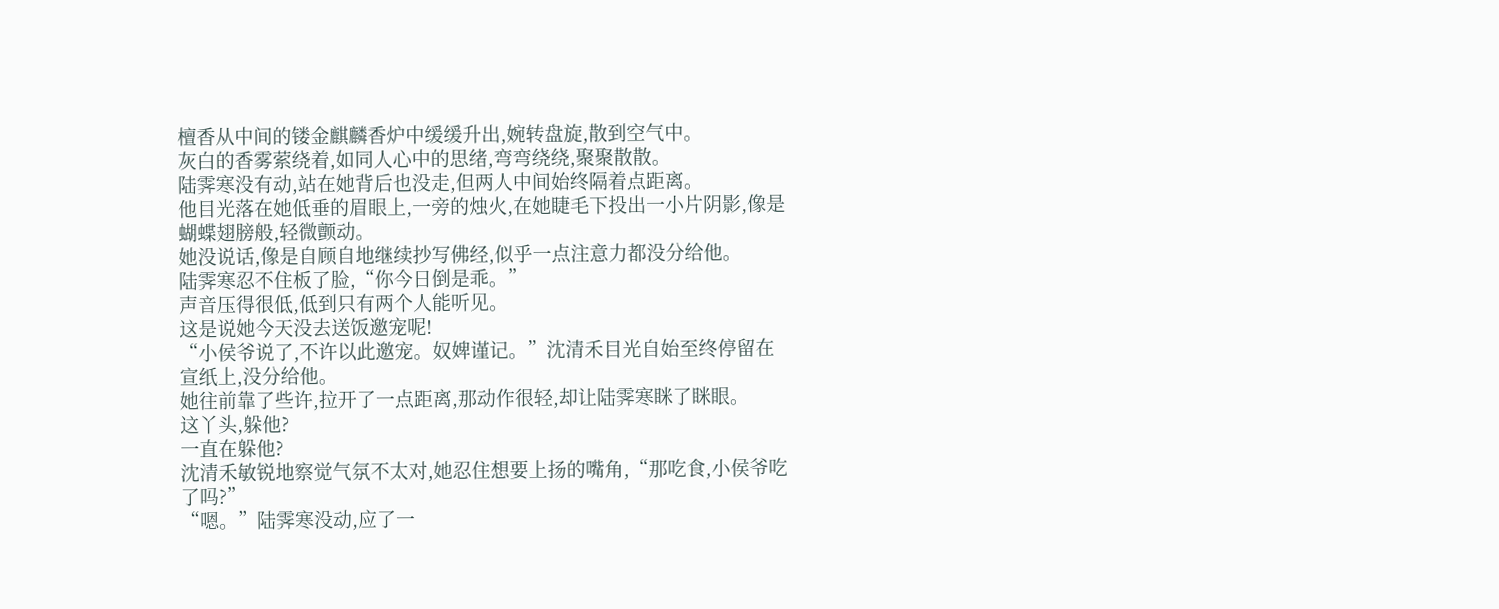檀香从中间的镂金麒麟香炉中缓缓升出,婉转盘旋,散到空气中。
灰白的香雾萦绕着,如同人心中的思绪,弯弯绕绕,聚聚散散。
陆霁寒没有动,站在她背后也没走,但两人中间始终隔着点距离。
他目光落在她低垂的眉眼上,一旁的烛火,在她睫毛下投出一小片阴影,像是蝴蝶翅膀般,轻微颤动。
她没说话,像是自顾自地继续抄写佛经,似乎一点注意力都没分给他。
陆霁寒忍不住板了脸,“你今日倒是乖。”
声音压得很低,低到只有两个人能听见。
这是说她今天没去送饭邀宠呢!
“小侯爷说了,不许以此邀宠。奴婢谨记。”沈清禾目光自始至终停留在宣纸上,没分给他。
她往前靠了些许,拉开了一点距离,那动作很轻,却让陆霁寒眯了眯眼。
这丫头,躲他?
一直在躲他?
沈清禾敏锐地察觉气氛不太对,她忍住想要上扬的嘴角,“那吃食,小侯爷吃了吗?”
“嗯。”陆霁寒没动,应了一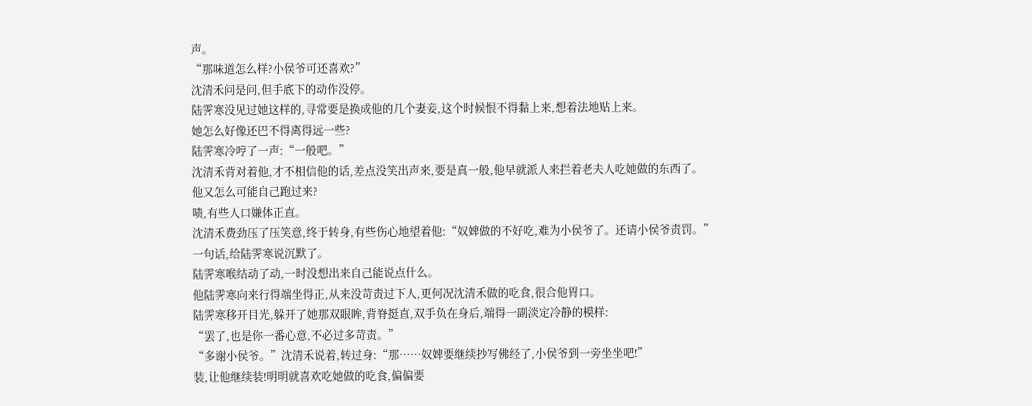声。
“那味道怎么样?小侯爷可还喜欢?”
沈清禾问是问,但手底下的动作没停。
陆霁寒没见过她这样的,寻常要是换成他的几个妻妾,这个时候恨不得黏上来,想着法地贴上来。
她怎么好像还巴不得离得远一些?
陆霁寒冷哼了一声:“一般吧。”
沈清禾背对着他,才不相信他的话,差点没笑出声来,要是真一般,他早就派人来拦着老夫人吃她做的东西了。
他又怎么可能自己跑过来?
啧,有些人口嫌体正直。
沈清禾费劲压了压笑意,终于转身,有些伤心地望着他:“奴婢做的不好吃,难为小侯爷了。还请小侯爷责罚。”
一句话,给陆霁寒说沉默了。
陆霁寒喉结动了动,一时没想出来自己能说点什么。
他陆霁寒向来行得端坐得正,从来没苛责过下人,更何况沈清禾做的吃食,很合他胃口。
陆霁寒移开目光,躲开了她那双眼眸,背脊挺直,双手负在身后,端得一副淡定冷静的模样:
“罢了,也是你一番心意,不必过多苛责。”
“多谢小侯爷。”沈清禾说着,转过身:“那……奴婢要继续抄写佛经了,小侯爷到一旁坐坐吧!”
装,让他继续装!明明就喜欢吃她做的吃食,偏偏要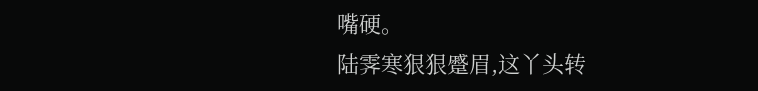嘴硬。
陆霁寒狠狠蹙眉,这丫头转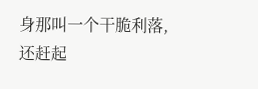身那叫一个干脆利落,还赶起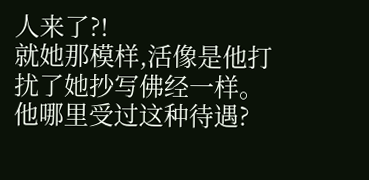人来了?!
就她那模样,活像是他打扰了她抄写佛经一样。
他哪里受过这种待遇?